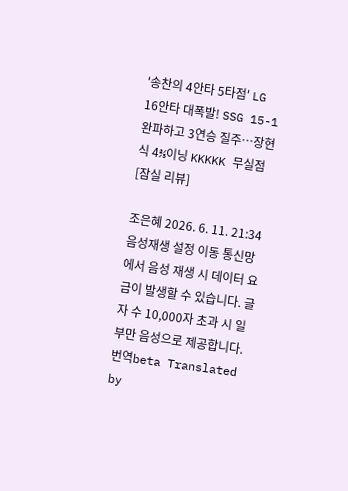'송찬의 4안타 5타점' LG 16안타 대폭발! SSG 15-1 완파하고 3연승 질주…장현식 4⅔이닝 KKKKK 무실점 [잠실 리뷰]

조은혜 2026. 6. 11. 21:34
음성재생 설정 이동 통신망에서 음성 재생 시 데이터 요금이 발생할 수 있습니다. 글자 수 10,000자 초과 시 일부만 음성으로 제공합니다.
번역beta Translated by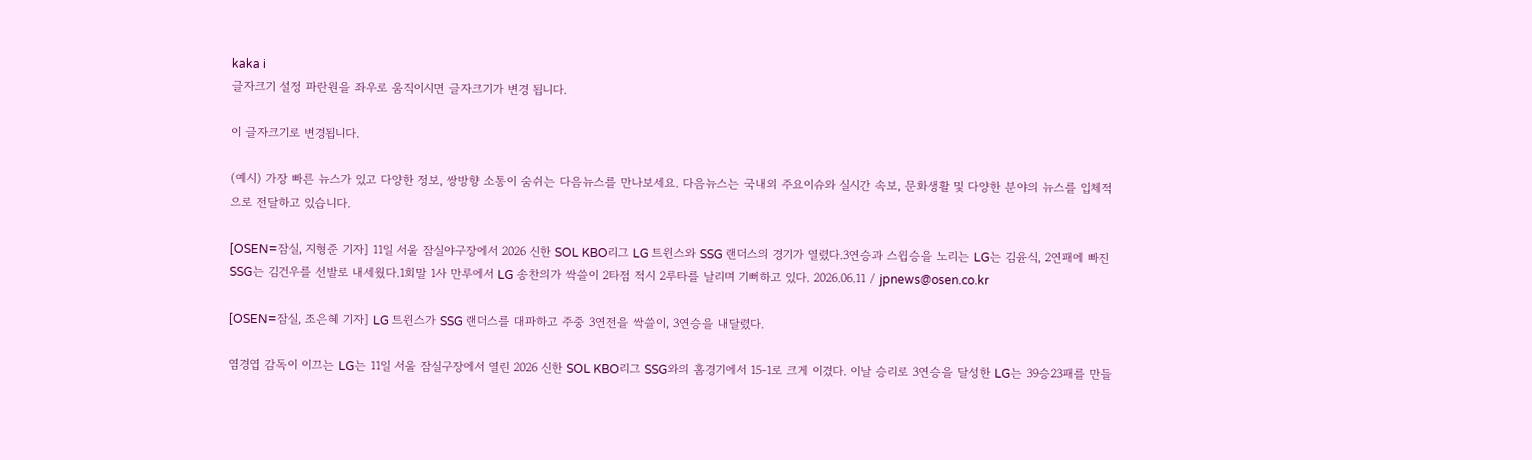kaka i
글자크기 설정 파란원을 좌우로 움직이시면 글자크기가 변경 됩니다.

이 글자크기로 변경됩니다.

(예시) 가장 빠른 뉴스가 있고 다양한 정보, 쌍방향 소통이 숨쉬는 다음뉴스를 만나보세요. 다음뉴스는 국내외 주요이슈와 실시간 속보, 문화생활 및 다양한 분야의 뉴스를 입체적으로 전달하고 있습니다.

[OSEN=잠실, 지형준 기자] 11일 서울 잠실야구장에서 2026 신한 SOL KBO리그 LG 트윈스와 SSG 랜더스의 경기가 열렸다.3연승과 스윕승을 노리는 LG는 김윤식, 2연패에 빠진 SSG는 김건우를 선발로 내세웠다.1회말 1사 만루에서 LG 송찬의가 싹쓸이 2타점 적시 2루타를 날리며 기뻐하고 있다. 2026.06.11 / jpnews@osen.co.kr

[OSEN=잠실, 조은혜 기자] LG 트윈스가 SSG 랜더스를 대파하고 주중 3연전을 싹쓸이, 3연승을 내달렸다.

염경엽 감독이 이끄는 LG는 11일 서울 잠실구장에서 열린 2026 신한 SOL KBO리그 SSG와의 홈경기에서 15-1로 크게 이겼다. 이날 승리로 3연승을 달성한 LG는 39승23패를 만들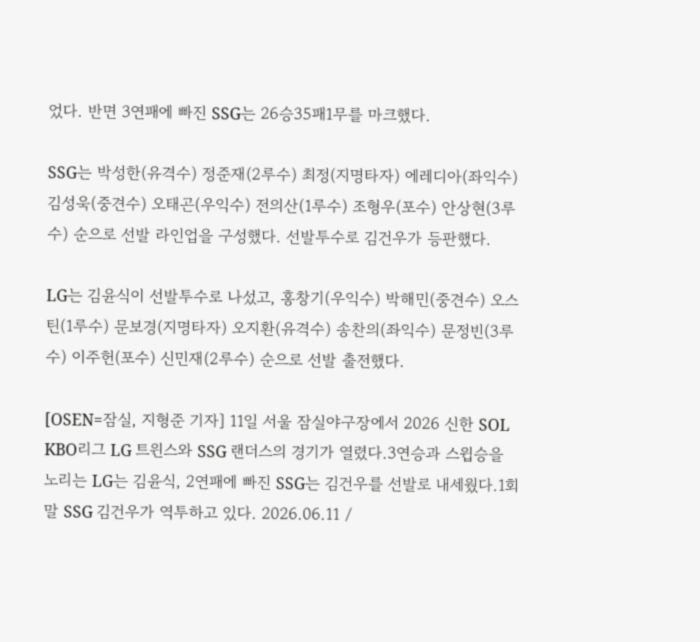었다. 반면 3연패에 빠진 SSG는 26승35패1무를 마크했다.

SSG는 박성한(유격수) 정준재(2루수) 최정(지명타자) 에레디아(좌익수) 김성욱(중견수) 오태곤(우익수) 전의산(1루수) 조형우(포수) 안상현(3루수) 순으로 선발 라인업을 구성했다. 선발투수로 김건우가 등판했다.

LG는 김윤식이 선발투수로 나섰고, 홍창기(우익수) 박해민(중견수) 오스틴(1루수) 문보경(지명타자) 오지환(유격수) 송찬의(좌익수) 문정빈(3루수) 이주헌(포수) 신민재(2루수) 순으로 선발 출전했다.

[OSEN=잠실, 지형준 기자] 11일 서울 잠실야구장에서 2026 신한 SOL KBO리그 LG 트윈스와 SSG 랜더스의 경기가 열렸다.3연승과 스윕승을 노리는 LG는 김윤식, 2연패에 빠진 SSG는 김건우를 선발로 내세웠다.1회말 SSG 김건우가 역투하고 있다. 2026.06.11 /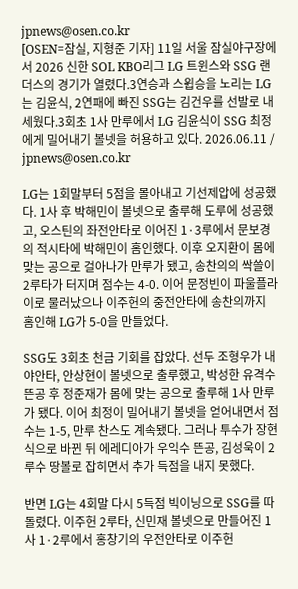jpnews@osen.co.kr
[OSEN=잠실, 지형준 기자] 11일 서울 잠실야구장에서 2026 신한 SOL KBO리그 LG 트윈스와 SSG 랜더스의 경기가 열렸다.3연승과 스윕승을 노리는 LG는 김윤식, 2연패에 빠진 SSG는 김건우를 선발로 내세웠다.3회초 1사 만루에서 LG 김윤식이 SSG 최정에게 밀어내기 볼넷을 허용하고 있다. 2026.06.11 / jpnews@osen.co.kr

LG는 1회말부터 5점을 몰아내고 기선제압에 성공했다. 1사 후 박해민이 볼넷으로 출루해 도루에 성공했고, 오스틴의 좌전안타로 이어진 1·3루에서 문보경의 적시타에 박해민이 홈인했다. 이후 오지환이 몸에 맞는 공으로 걸아나가 만루가 됐고, 송찬의의 싹쓸이 2루타가 터지며 점수는 4-0. 이어 문정빈이 파울플라이로 물러났으나 이주헌의 중전안타에 송찬의까지 홈인해 LG가 5-0을 만들었다.

SSG도 3회초 천금 기회를 잡았다. 선두 조형우가 내야안타, 안상현이 볼넷으로 출루했고, 박성한 유격수 뜬공 후 정준재가 몸에 맞는 공으로 출루해 1사 만루가 됐다. 이어 최정이 밀어내기 볼넷을 얻어내면서 점수는 1-5, 만루 찬스도 계속됐다. 그러나 투수가 장현식으로 바뀐 뒤 에레디아가 우익수 뜬공, 김성욱이 2루수 땅볼로 잡히면서 추가 득점을 내지 못했다.

반면 LG는 4회말 다시 5득점 빅이닝으로 SSG를 따돌렸다. 이주헌 2루타, 신민재 볼넷으로 만들어진 1사 1·2루에서 홍창기의 우전안타로 이주헌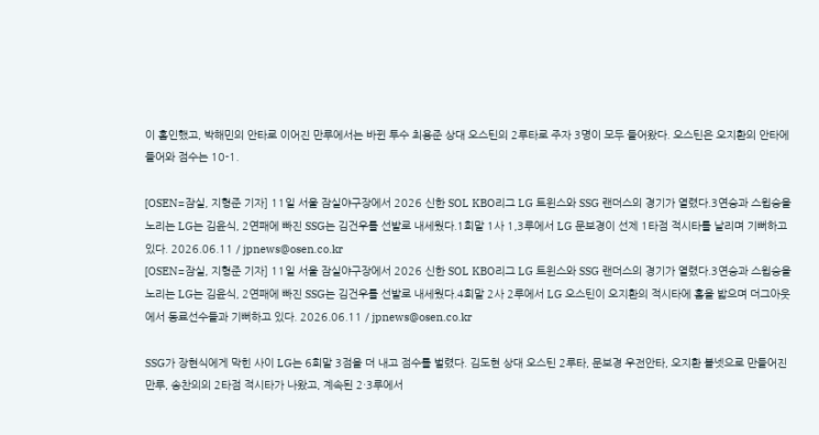이 홈인했고, 박해민의 안타로 이어진 만루에서는 바뀐 투수 최용준 상대 오스틴의 2루타로 주자 3명이 모두 들어왔다. 오스틴은 오지환의 안타에 들어와 점수는 10-1.

[OSEN=잠실, 지형준 기자] 11일 서울 잠실야구장에서 2026 신한 SOL KBO리그 LG 트윈스와 SSG 랜더스의 경기가 열렸다.3연승과 스윕승을 노리는 LG는 김윤식, 2연패에 빠진 SSG는 김건우를 선발로 내세웠다.1회말 1사 1,3루에서 LG 문보경이 선제 1타점 적시타를 날리며 기뻐하고 있다. 2026.06.11 / jpnews@osen.co.kr
[OSEN=잠실, 지형준 기자] 11일 서울 잠실야구장에서 2026 신한 SOL KBO리그 LG 트윈스와 SSG 랜더스의 경기가 열렸다.3연승과 스윕승을 노리는 LG는 김윤식, 2연패에 빠진 SSG는 김건우를 선발로 내세웠다.4회말 2사 2루에서 LG 오스틴이 오지환의 적시타에 홈을 밟으며 더그아웃에서 동료선수들과 기뻐하고 있다. 2026.06.11 / jpnews@osen.co.kr

SSG가 장현식에게 막힌 사이 LG는 6회말 3점을 더 내고 점수를 벌렸다. 김도현 상대 오스틴 2루타, 문보경 우전안타, 오지환 볼넷으로 만들어진 만루, 송찬의의 2타점 적시타가 나왔고, 계속된 2·3루에서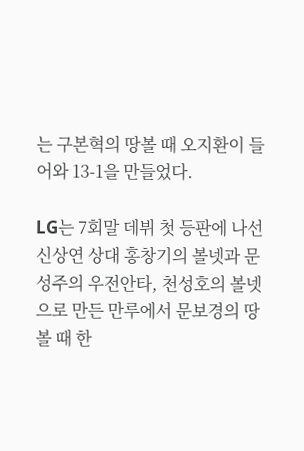는 구본혁의 땅볼 때 오지환이 들어와 13-1을 만들었다.

LG는 7회말 데뷔 첫 등판에 나선 신상연 상대 홍창기의 볼넷과 문성주의 우전안타, 천성호의 볼넷으로 만든 만루에서 문보경의 땅볼 때 한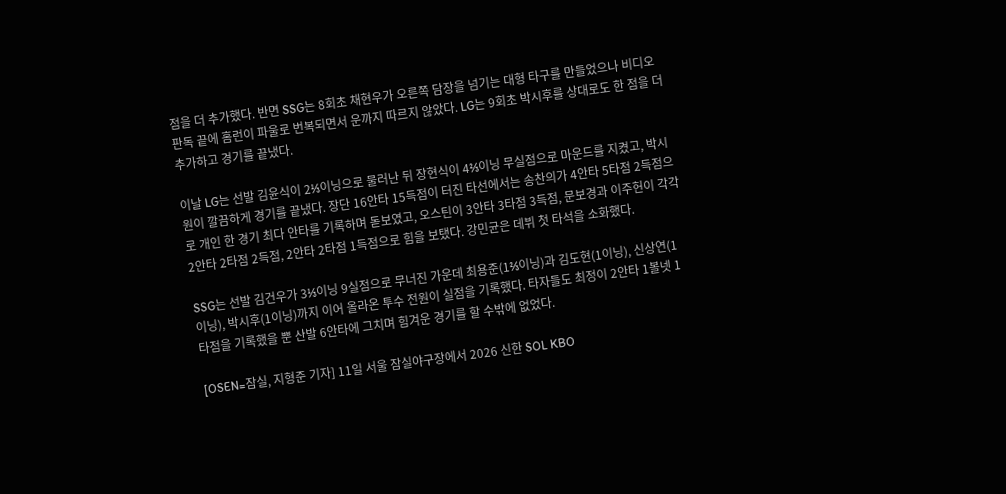점을 더 추가했다. 반면 SSG는 8회초 채현우가 오른쪽 담장을 넘기는 대형 타구를 만들었으나 비디오 판독 끝에 홈런이 파울로 번복되면서 운까지 따르지 않았다. LG는 9회초 박시후를 상대로도 한 점을 더 추가하고 경기를 끝냈다.

이날 LG는 선발 김윤식이 2⅓이닝으로 물러난 뒤 장현식이 4⅔이닝 무실점으로 마운드를 지켰고, 박시원이 깔끔하게 경기를 끝냈다. 장단 16안타 15득점이 터진 타선에서는 송찬의가 4안타 5타점 2득점으로 개인 한 경기 최다 안타를 기록하며 돋보였고, 오스틴이 3안타 3타점 3득점, 문보경과 이주헌이 각각 2안타 2타점 2득점, 2안타 2타점 1득점으로 힘을 보탰다. 강민균은 데뷔 첫 타석을 소화했다.

SSG는 선발 김건우가 3⅓이닝 9실점으로 무너진 가운데 최용준(1⅔이닝)과 김도현(1이닝), 신상연(1이닝), 박시후(1이닝)까지 이어 올라온 투수 전원이 실점을 기록했다. 타자들도 최정이 2안타 1볼넷 1타점을 기록했을 뿐 산발 6안타에 그치며 힘겨운 경기를 할 수밖에 없었다.

[OSEN=잠실, 지형준 기자] 11일 서울 잠실야구장에서 2026 신한 SOL KBO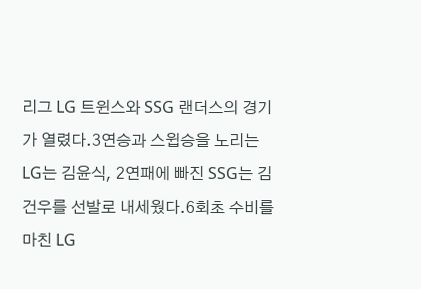리그 LG 트윈스와 SSG 랜더스의 경기가 열렸다.3연승과 스윕승을 노리는 LG는 김윤식, 2연패에 빠진 SSG는 김건우를 선발로 내세웠다.6회초 수비를 마친 LG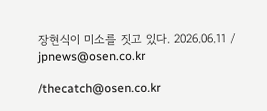장현식이 미소를 짓고 있다. 2026.06.11 / jpnews@osen.co.kr

/thecatch@osen.co.kr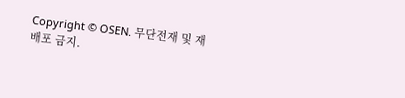Copyright © OSEN. 무단전재 및 재배포 금지.